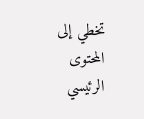تخطي إلى المحتوى الرئيسي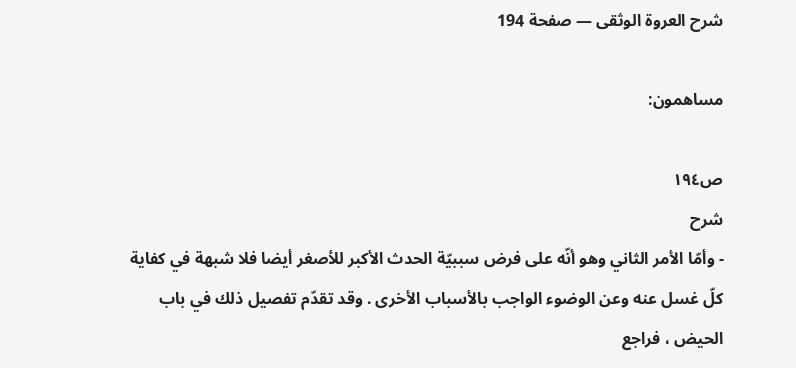شرح العروة الوثقى — صفحة 194

مساهمون:

ص١٩٤
شرح
- وأمّا الأمر الثاني وهو أنّه على فرض سببيّة الحدث الأكبر للأصغر أيضا فلا شبهة في كفاية كلّ غسل عنه وعن الوضوء الواجب بالأسباب الأخرى . وقد تقدّم تفصيل ذلك في باب الحيض ، فراجع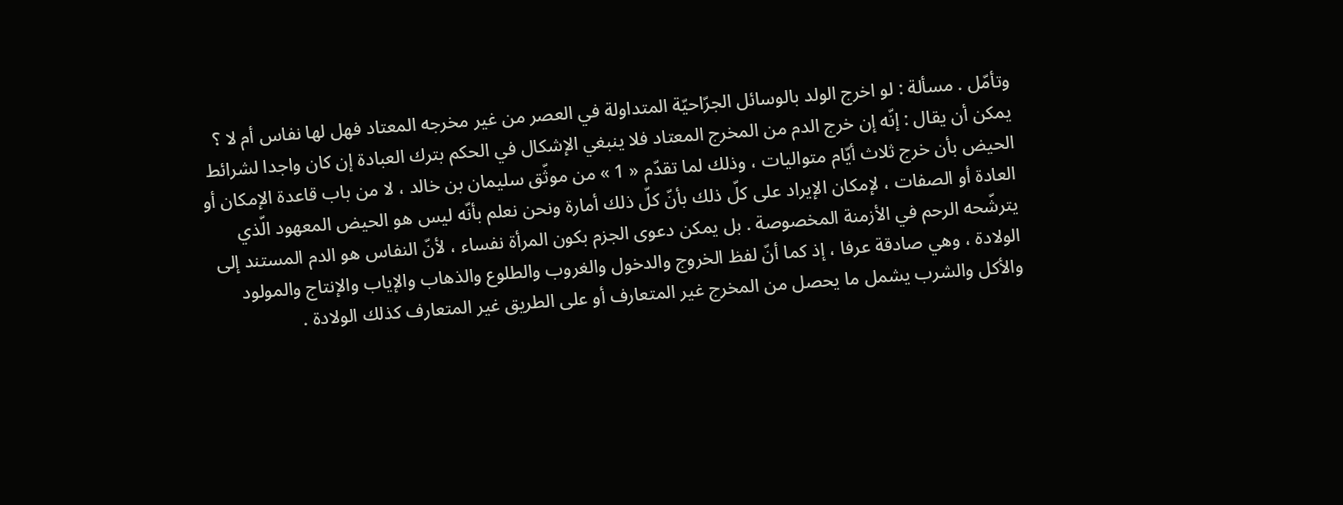وتأمّل . مسألة : لو اخرج الولد بالوسائل الجرّاحيّة المتداولة في العصر من غير مخرجه المعتاد فهل لها نفاس أم لا ؟ يمكن أن يقال : إنّه إن خرج الدم من المخرج المعتاد فلا ينبغي الإشكال في الحكم بترك العبادة إن كان واجدا لشرائط الحيض بأن خرج ثلاث أيّام متواليات ، وذلك لما تقدّم « 1 » من موثّق سليمان بن خالد ، لا من باب قاعدة الإمكان أو العادة أو الصفات ، لإمكان الإيراد على كلّ ذلك بأنّ كلّ ذلك أمارة ونحن نعلم بأنّه ليس هو الحيض المعهود الّذي يترشّحه الرحم في الأزمنة المخصوصة . بل يمكن دعوى الجزم بكون المرأة نفساء ، لأنّ النفاس هو الدم المستند إلى الولادة ، وهي صادقة عرفا ، إذ كما أنّ لفظ الخروج والدخول والغروب والطلوع والذهاب والإياب والإنتاج والمولود والأكل والشرب يشمل ما يحصل من المخرج غير المتعارف أو على الطريق غير المتعارف كذلك الولادة .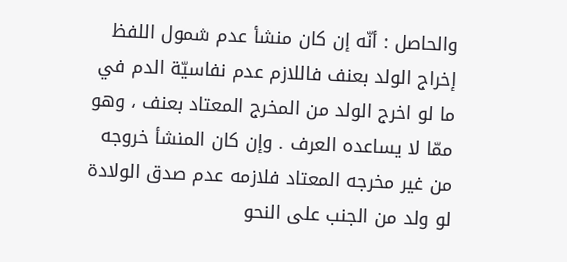والحاصل : أنّه إن كان منشأ عدم شمول اللفظ إخراج الولد بعنف فاللازم عدم نفاسيّة الدم في ما لو اخرج الولد من المخرج المعتاد بعنف ، وهو ممّا لا يساعده العرف . وإن كان المنشأ خروجه من غير مخرجه المعتاد فلازمه عدم صدق الولادة لو ولد من الجنب على النحو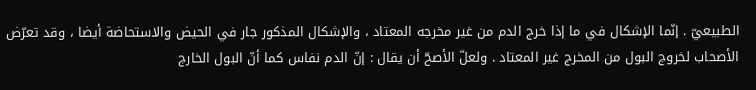الطبيعيّ . إنّما الإشكال في ما إذا خرج الدم من غير مخرجه المعتاد ، والإشكال المذكور جار في الحيض والاستحاضة أيضا ، وقد تعرّض الأصحاب لخروج البول من المخرج غير المعتاد . ولعلّ الأصحّ أن يقال : إنّ الدم نفاس كما أنّ البول الخارج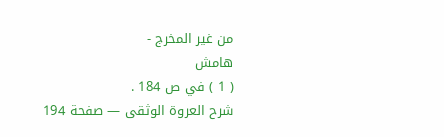من غير المخرج -
هامش
( 1 ) في ص 184 .
شرح العروة الوثقى — صفحة 194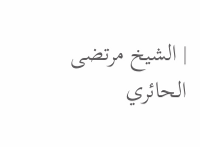| الشيخ مرتضى الحائري